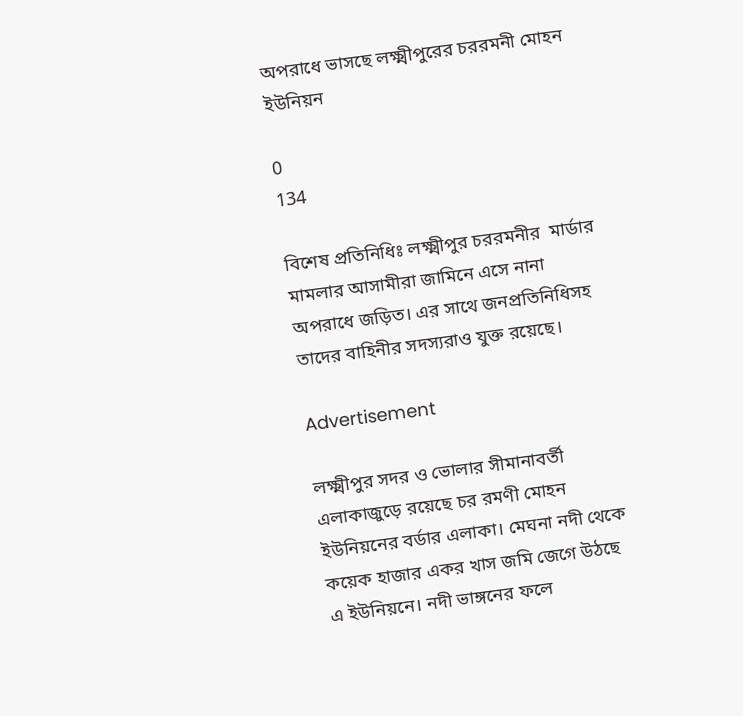অপরাধে ভাসছে লক্ষ্মীপুরের চররমনী মোহন ইউনিয়ন

0
134

বিশেষ প্রতিনিধিঃ লক্ষ্মীপুর চররমনীর  মার্ডার মামলার আসামীরা জামিনে এসে নানা অপরাধে জড়িত। এর সাথে জনপ্রতিনিধিসহ তাদের বাহিনীর সদস্যরাও যুক্ত রয়েছে।

Advertisement

লক্ষ্মীপুর সদর ও ভোলার সীমানাবর্তী এলাকাজুড়ে রয়েছে চর রমণী মোহন ইউনিয়নের বর্ডার এলাকা। মেঘনা নদী থেকে কয়েক হাজার একর খাস জমি জেগে উঠছে এ ইউনিয়নে। নদী ভাঙ্গনের ফলে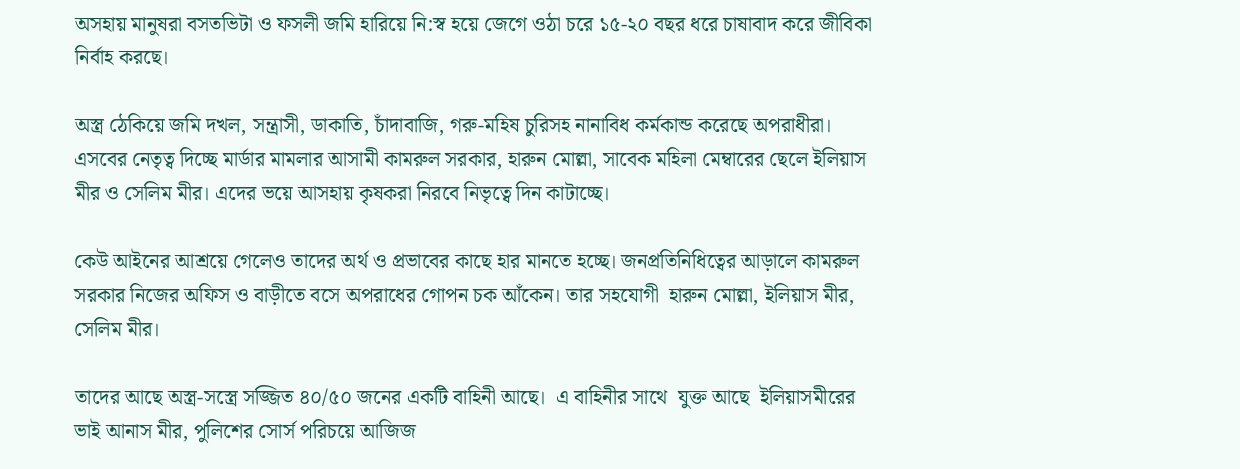অসহায় মানুষরা বসতভিটা ও ফসলী জমি হারিয়ে নি:স্ব হয়ে জেগে ওঠা চরে ১৫-২০ বছর ধরে চাষাবাদ করে জীবিকা নির্বাহ করছে।

অস্ত্র ঠেকিয়ে জমি দখল, সন্ত্রাসী, ডাকাতি, চাঁদাবাজি, গরু-মহিষ চুরিসহ নানাবিধ কর্মকান্ড করেছে অপরাধীরা। এসবের নেতৃত্ব দিচ্ছে মার্ডার মামলার আসামী কামরুল সরকার, হারুন মোল্লা, সাবেক মহিলা মেম্বারের ছেলে ইলিয়াস মীর ও সেলিম মীর। এদের ভয়ে আসহায় কৃষকরা নিরবে নিভৃত্বে দিন কাটাচ্ছে।

কেউ আইনের আশ্রয়ে গেলেও তাদের অর্থ ও প্রভাবের কাছে হার মানতে হচ্ছে। জনপ্রতিনিধিত্বের আড়ালে কামরুল সরকার নিজের অফিস ও বাড়ীতে বসে অপরাধের গোপন চক আঁকেন। তার সহযোগী  হারুন মোল্লা, ইলিয়াস মীর, সেলিম মীর।

তাদের আছে অস্ত্র-সস্ত্রে সজ্জিত ৪০/৫০ জনের একটি বাহিনী আছে।  এ বাহিনীর সাথে  যুক্ত আছে  ইলিয়াসমীরের ভাই আনাস মীর, পুলিশের সোর্স পরিচয়ে আজিজ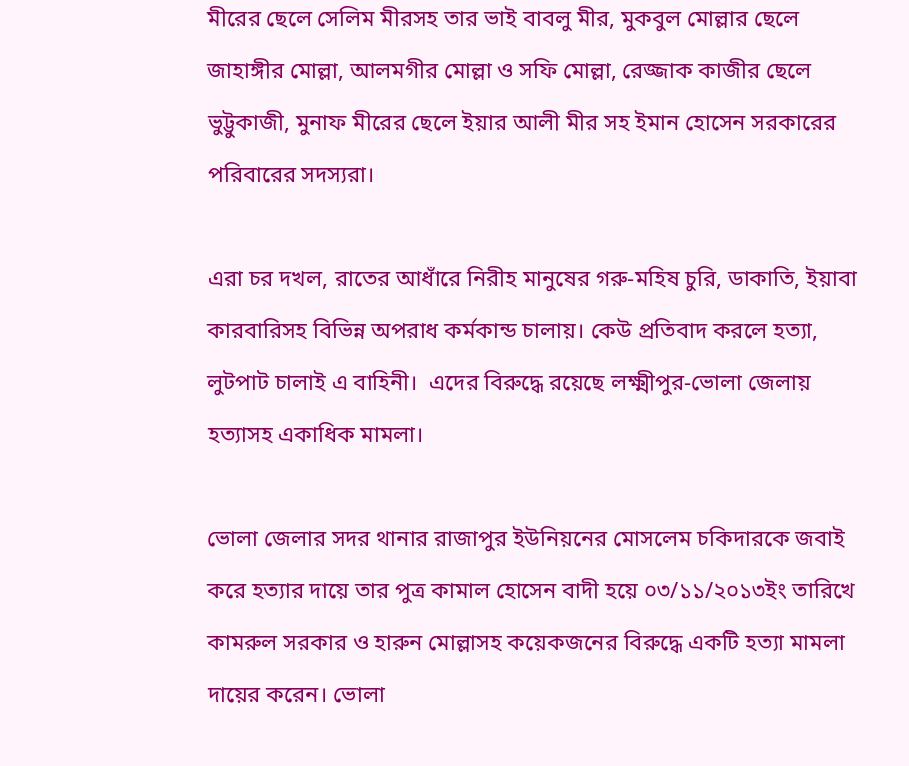মীরের ছেলে সেলিম মীরসহ তার ভাই বাবলু মীর, মুকবুল মোল্লার ছেলে জাহাঙ্গীর মোল্লা, আলমগীর মোল্লা ও সফি মোল্লা, রেজ্জাক কাজীর ছেলে ভুট্টুকাজী, মুনাফ মীরের ছেলে ইয়ার আলী মীর সহ ইমান হোসেন সরকারের পরিবারের সদস্যরা।

এরা চর দখল, রাতের আধাঁরে নিরীহ মানুষের গরু-মহিষ চুরি, ডাকাতি, ইয়াবা কারবারিসহ বিভিন্ন অপরাধ কর্মকান্ড চালায়। কেউ প্রতিবাদ করলে হত্যা, লুটপাট চালাই এ বাহিনী।  এদের বিরুদ্ধে রয়েছে লক্ষ্মীপুর-ভোলা জেলায় হত্যাসহ একাধিক মামলা।

ভোলা জেলার সদর থানার রাজাপুর ইউনিয়নের মোসলেম চকিদারকে জবাই করে হত্যার দায়ে তার পুত্র কামাল হোসেন বাদী হয়ে ০৩/১১/২০১৩ইং তারিখে কামরুল সরকার ও হারুন মোল্লাসহ কয়েকজনের বিরুদ্ধে একটি হত্যা মামলা দায়ের করেন। ভোলা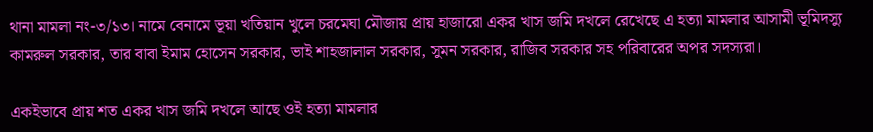থানা মামলা নং-৩/১৩। নামে বেনামে ভূয়া খতিয়ান খুলে চরমেঘা মৌজায় প্রায় হাজারো একর খাস জমি দখলে রেখেছে এ হত্যা মামলার আসামী ভূমিদস্যু  কামরুল সরকার, তার বাবা ইমাম হোসেন সরকার, ভাই শাহজালাল সরকার, সুমন সরকার, রাজিব সরকার সহ পরিবারের অপর সদস্যরা।

একইভাবে প্রায় শত একর খাস জমি দখলে আছে ওই হত্যা মামলার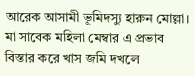আরেক আসামী ভূমিদস্যু হারুন মোল্লা। মা সাবেক মহিলা মেম্বার এ প্রভাব বিস্তার করে খাস জমি দখলে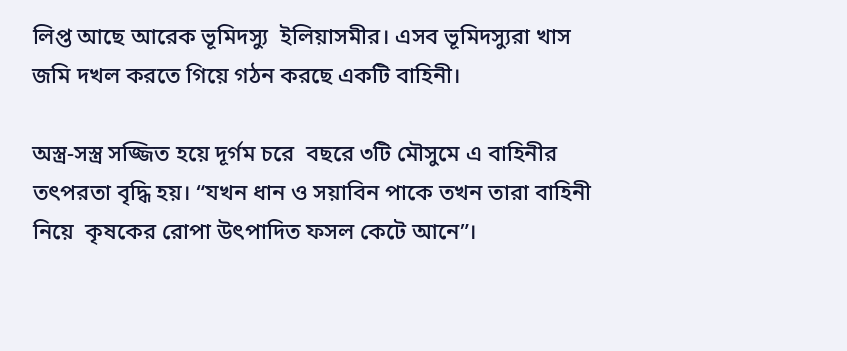লিপ্ত আছে আরেক ভূমিদস্যু  ইলিয়াসমীর। এসব ভূমিদস্যুরা খাস জমি দখল করতে গিয়ে গঠন করছে একটি বাহিনী।

অস্ত্র-সস্ত্র সজ্জিত হয়ে দূর্গম চরে  বছরে ৩টি মৌসুমে এ বাহিনীর তৎপরতা বৃদ্ধি হয়। “যখন ধান ও সয়াবিন পাকে তখন তারা বাহিনী নিয়ে  কৃষকের রোপা উৎপাদিত ফসল কেটে আনে”।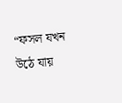“ফসল যখন উঠে যায়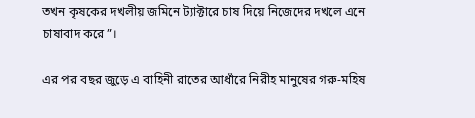তখন কৃষকের দখলীয় জমিনে ট্যাক্টারে চাষ দিয়ে নিজেদের দখলে এনে চাষাবাদ করে”।

এর পর বছর জুড়ে এ বাহিনী রাতের আধাঁরে নিরীহ মানুষের গরু-মহিষ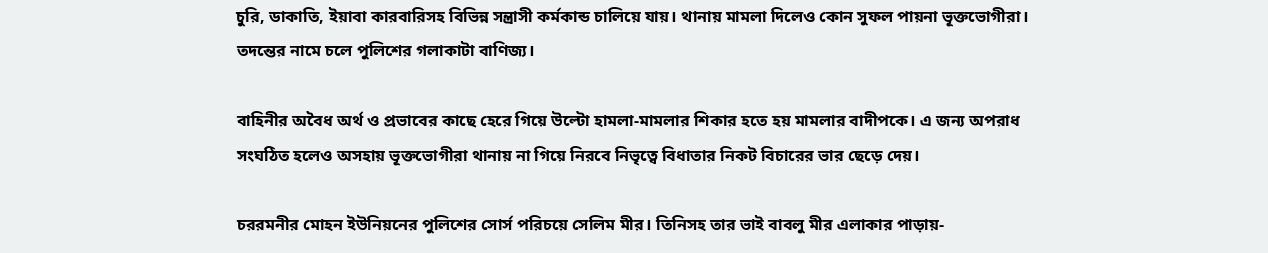চুরি, ডাকাতি, ইয়াবা কারবারিসহ বিভিন্ন সন্ত্রাসী কর্মকান্ড চালিয়ে যায়। থানায় মামলা দিলেও কোন সুফল পায়না ভূক্তভোগীরা। তদন্তের নামে চলে পুলিশের গলাকাটা বাণিজ্য।

বাহিনীর অবৈধ অর্থ ও প্রভাবের কাছে হেরে গিয়ে উল্টো হামলা-মামলার শিকার হতে হয় মামলার বাদীপকে। এ জন্য অপরাধ সংঘঠিত হলেও অসহায় ভূক্তভোগীরা থানায় না গিয়ে নিরবে নিভৃত্বে বিধাতার নিকট বিচারের ভার ছেড়ে দেয়।

চররমনীর মোহন ইউনিয়নের পুলিশের সোর্স পরিচয়ে সেলিম মীর। তিনিসহ তার ভাই বাবলু মীর এলাকার পাড়ায়-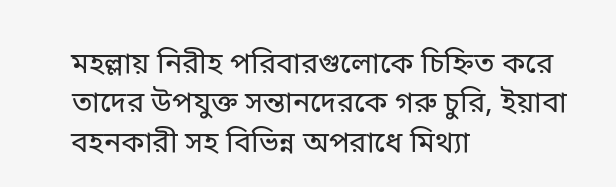মহল্লায় নিরীহ পরিবারগুলোকে চিহ্নিত করে তাদের উপযুক্ত সন্তানদেরকে গরু চুরি, ইয়াবা বহনকারী সহ বিভিন্ন অপরাধে মিথ্যা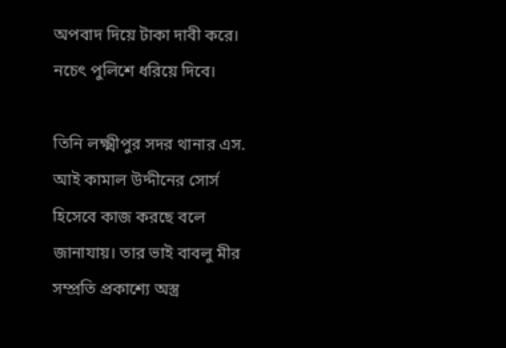অপবাদ দিয়ে টাকা দাবী করে। নচেৎ পুলিশে ধরিয়ে দিবে।

তিনি লক্ষ্মীপুর সদর থানার এস. আই কামাল উদ্দীনের সোর্স হিসেবে কাজ করছে বলে জানাযায়। তার ভাই বাবলু মীর সম্প্রতি প্রকাশ্যে অস্ত্র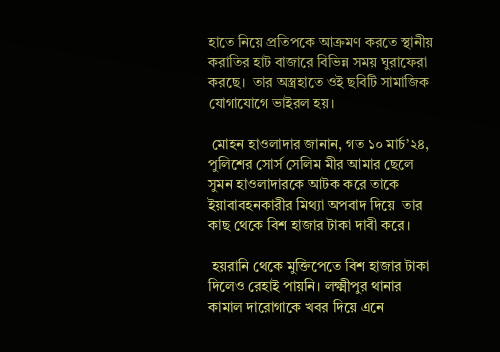হাতে নিয়ে প্রতিপকে আক্রমণ করতে স্থানীয় করাতির হাট বাজারে বিভিন্ন সময় ঘুরাফেরা করছে।  তার অস্ত্রহাতে ওই ছবিটি সামাজিক যোগাযোগে ভাইরল হয়।

 মোহন হাওলাদার জানান, গত ১০ মার্চ’২৪, পুলিশের সোর্স সেলিম মীর আমার ছেলে সুমন হাওলাদারকে আটক করে তাকে ইয়াবাবহনকারীর মিথ্যা অপবাদ দিয়ে  তার কাছ থেকে বিশ হাজার টাকা দাবী করে।

 হয়রানি থেকে মুক্তিপেতে বিশ হাজার টাকা দিলেও রেহাই পায়নি। লক্ষ্মীপুর থানার কামাল দারোগাকে খবর দিয়ে এনে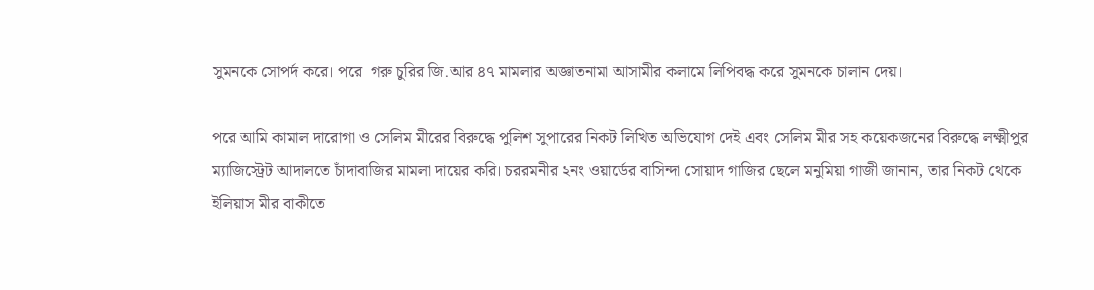সুমনকে সোপর্দ করে। পরে  গরু চুরির জি.আর ৪৭ মামলার অজ্ঞাতনামা আসামীর কলামে লিপিবদ্ধ করে সুমনকে চালান দেয়।

পরে আমি কামাল দারোগা ও সেলিম মীরের বিরুদ্ধে পুলিশ সুপারের নিকট লিখিত অভিযোগ দেই এবং সেলিম মীর সহ কয়েকজনের বিরুদ্ধে লক্ষ্মীপুর ম্যাজিস্ট্রেট আদালতে চাঁদাবাজির মামলা দায়ের করি। চররমনীর ২নং ওয়ার্ডের বাসিন্দা সোয়াদ গাজির ছেলে মনুমিয়া গাজী জানান, তার নিকট থেকে ইলিয়াস মীর বাকীতে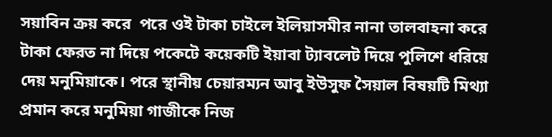সয়াবিন ক্রয় করে  পরে ওই টাকা চাইলে ইলিয়াসমীর নানা তালবাহনা করে টাকা ফেরত না দিয়ে পকেটে কয়েকটি ইয়াবা ট্যাবলেট দিয়ে পুলিশে ধরিয়ে দেয় মনুমিয়াকে। পরে স্থানীয় চেয়ারম্যন আবু ইউসুফ সৈয়াল বিষয়টি মিথ্যা প্রমান করে মনুমিয়া গাজীকে নিজ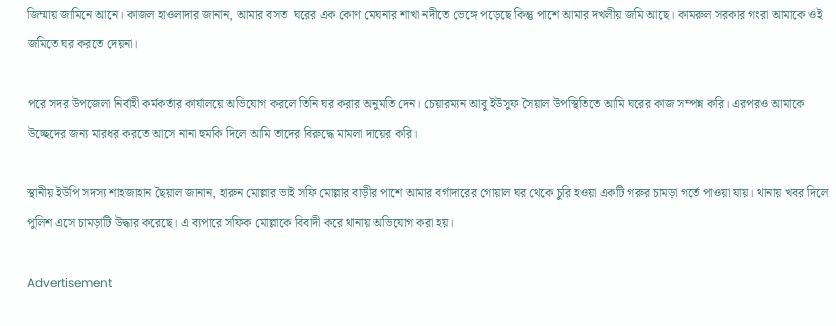জিম্মায় জামিনে আনে। কাজল হাওলাদার জানান, আমার বসত  ঘরের এক কোণ মেঘনার শাখা নদীতে ভেঙ্গে পড়েছে কিন্তু পাশে আমার দখলীয় জমি আছে। কামরুল সরকার গংরা আমাকে ওই জমিতে ঘর করতে দেয়না।

পরে সদর উপজেলা নির্বাহী কর্মকর্তার কার্যালয়ে অভিযোগ করলে তিনি ঘর করার অনুমতি দেন। চেয়ারম্যন আবু ইউসুফ সৈয়াল উপস্থিতিতে আমি ঘরের কাজ সম্পন্ন করি। এরপরও আমাকে উচ্ছেদের জন্য মারধর করতে আসে নানা হুমকি দিলে আমি তাদের বিরুদ্ধে মামলা দায়ের করি।

স্থানীয় ইউপি সদস্য শাহজাহান ছৈয়াল জানান, হারুন মোল্লার ভাই সফি মোল্লার বাড়ীর পাশে আমার বর্গাদারের গোয়াল ঘর থেকে চুরি হওয়া একটি গরুর চামড়া গর্তে পাওয়া যায়। থানায় খবর দিলে পুলিশ এসে চামড়াটি উদ্ধার করেছে। এ ব্যপারে সফিক মোল্লাকে বিবাদী করে থানায় অভিযোগ করা হয়।

Advertisement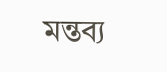মন্তব্য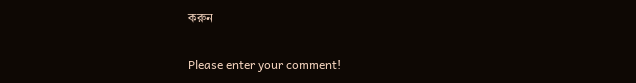করুন

Please enter your comment!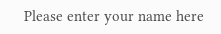Please enter your name here